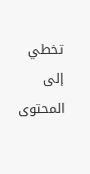تخطي إلى المحتوى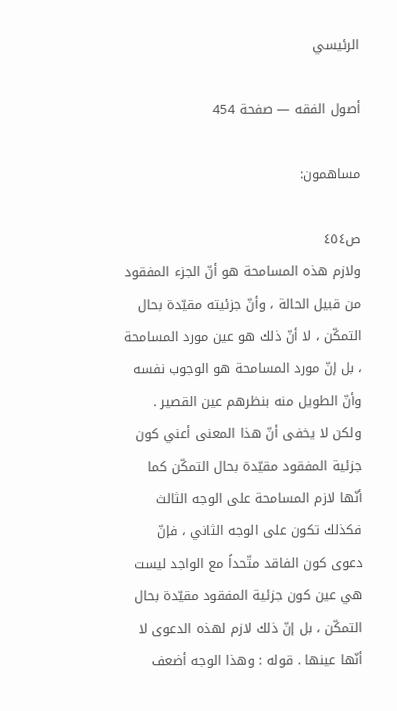الرئيسي

أصول الفقه — صفحة 454

مساهمون:

ص٤٥٤
ولازم هذه المسامحة هو أنّ الجزء المفقود من قبيل الحالة ، وأنّ جزئيته مقيّدة بحال التمكّن ، لا أنّ ذلك هو عين مورد المسامحة ، بل إنّ مورد المسامحة هو الوجوب نفسه وأنّ الطويل منه بنظرهم عين القصير . ولكن لا يخفى أنّ هذا المعنى أعني كون جزئية المفقود مقيّدة بحال التمكّن كما أنّها لازم المسامحة على الوجه الثالث فكذلك تكون على الوجه الثاني ، فإنّ دعوى كون الفاقد متّحداً مع الواجد ليست هي عين كون جزئية المفقود مقيّدة بحال التمكّن ، بل إنّ ذلك لازم لهذه الدعوى لا أنّها عينها . قوله : وهذا الوجه أضعف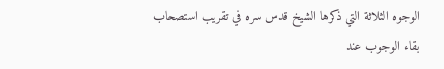الوجوه الثلاثة التي ذكرها الشيخ قدس سره في تقريب استصحاب بقاء الوجوب عند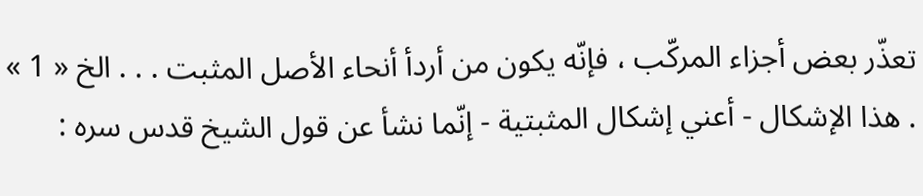تعذّر بعض أجزاء المركّب ، فإنّه يكون من أردأ أنحاء الأصل المثبت . . . الخ « 1 » . هذا الإشكال - أعني إشكال المثبتية - إنّما نشأ عن قول الشيخ قدس سره :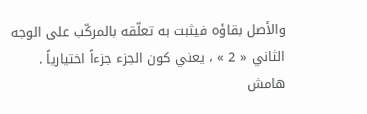والأصل بقاؤه فيثبت به تعلّقه بالمركّب على الوجه الثاني « 2 » ، يعني كون الجزء جزءاً اختيارياً .
هامش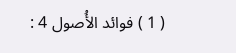( 1 ) فوائد الأُصول 4 :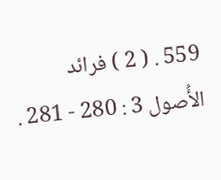559 . ( 2 ) فرائد الأُصول 3 : 280 - 281 .